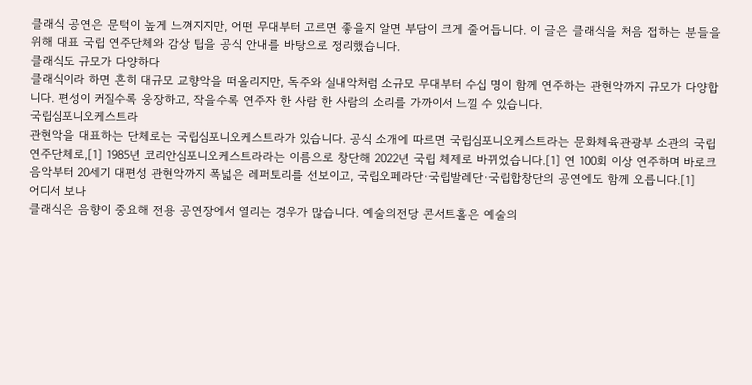클래식 공연은 문턱이 높게 느껴지지만, 어떤 무대부터 고르면 좋을지 알면 부담이 크게 줄어듭니다. 이 글은 클래식을 처음 접하는 분들을 위해 대표 국립 연주단체와 감상 팁을 공식 안내를 바탕으로 정리했습니다.
클래식도 규모가 다양하다
클래식이라 하면 흔히 대규모 교향악을 떠올리지만, 독주와 실내악처럼 소규모 무대부터 수십 명이 함께 연주하는 관현악까지 규모가 다양합니다. 편성이 커질수록 웅장하고, 작을수록 연주자 한 사람 한 사람의 소리를 가까이서 느낄 수 있습니다.
국립심포니오케스트라
관현악을 대표하는 단체로는 국립심포니오케스트라가 있습니다. 공식 소개에 따르면 국립심포니오케스트라는 문화체육관광부 소관의 국립 연주단체로,[1] 1985년 코리안심포니오케스트라라는 이름으로 창단해 2022년 국립 체제로 바뀌었습니다.[1] 연 100회 이상 연주하며 바로크 음악부터 20세기 대편성 관현악까지 폭넓은 레퍼토리를 선보이고, 국립오페라단·국립발레단·국립합창단의 공연에도 함께 오릅니다.[1]
어디서 보나
클래식은 음향이 중요해 전용 공연장에서 열리는 경우가 많습니다. 예술의전당 콘서트홀은 예술의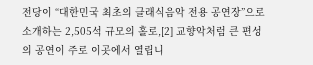전당이 “대한민국 최초의 클래식음악 전용 공연장”으로 소개하는 2,505석 규모의 홀로,[2] 교향악처럼 큰 편성의 공연이 주로 이곳에서 열립니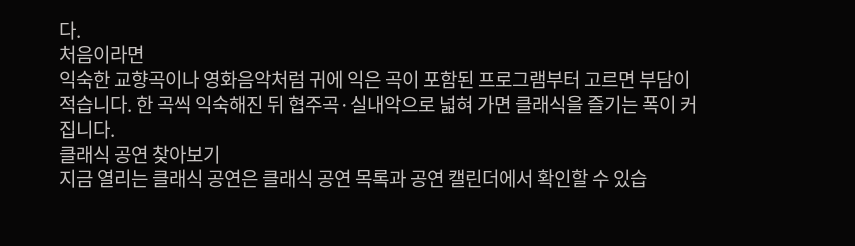다.
처음이라면
익숙한 교향곡이나 영화음악처럼 귀에 익은 곡이 포함된 프로그램부터 고르면 부담이 적습니다. 한 곡씩 익숙해진 뒤 협주곡·실내악으로 넓혀 가면 클래식을 즐기는 폭이 커집니다.
클래식 공연 찾아보기
지금 열리는 클래식 공연은 클래식 공연 목록과 공연 캘린더에서 확인할 수 있습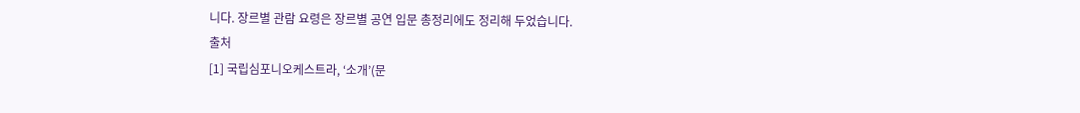니다. 장르별 관람 요령은 장르별 공연 입문 총정리에도 정리해 두었습니다.
출처
[1] 국립심포니오케스트라, ‘소개’(문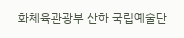화체육관광부 산하 국립예술단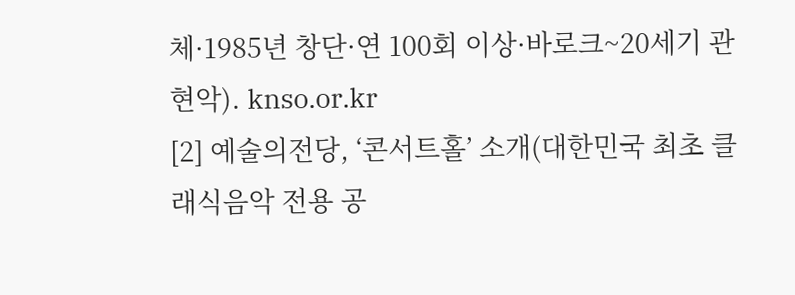체·1985년 창단·연 100회 이상·바로크~20세기 관현악). knso.or.kr
[2] 예술의전당, ‘콘서트홀’ 소개(대한민국 최초 클래식음악 전용 공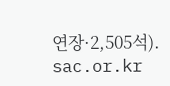연장·2,505석). sac.or.kr